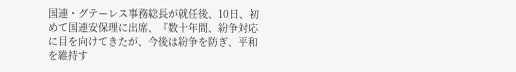国連・グテーレス事務総長が就任後、10日、初めて国連安保理に出席、『数十年間、紛争対応に目を向けてきたが、今後は紛争を防ぎ、平和を維持す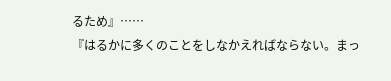るため』……
『はるかに多くのことをしなかえればならない。まっ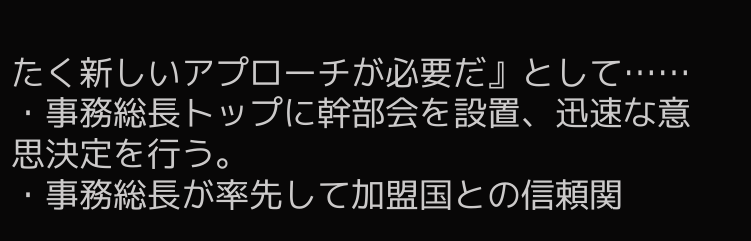たく新しいアプローチが必要だ』として……
・事務総長トップに幹部会を設置、迅速な意思決定を行う。
・事務総長が率先して加盟国との信頼関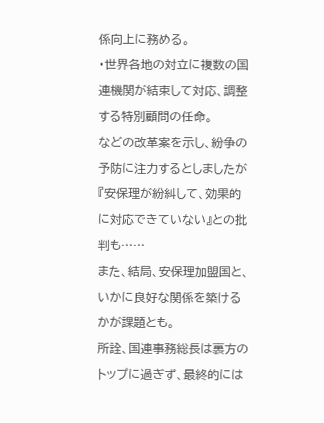係向上に務める。
・世界各地の対立に複数の国連機関が結束して対応、調整する特別顧問の任命。
などの改革案を示し、紛争の予防に注力するとしましたが『安保理が紛糾して、効果的に対応できていない』との批判も……
また、結局、安保理加盟国と、いかに良好な関係を築けるかが課題とも。
所詮、国連事務総長は裏方のトップに過ぎず、最終的には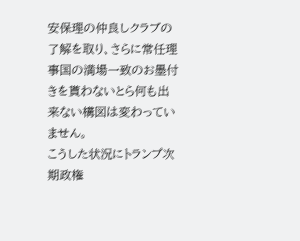安保理の仲良しクラブの了解を取り、さらに常任理事国の満場一致のお墨付きを貰わないとら何も出来ない構図は変わっていません。
こうした状況にトランプ次期政権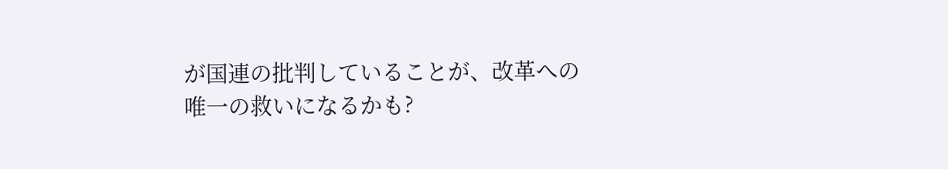が国連の批判していることが、改革への唯一の救いになるかも?